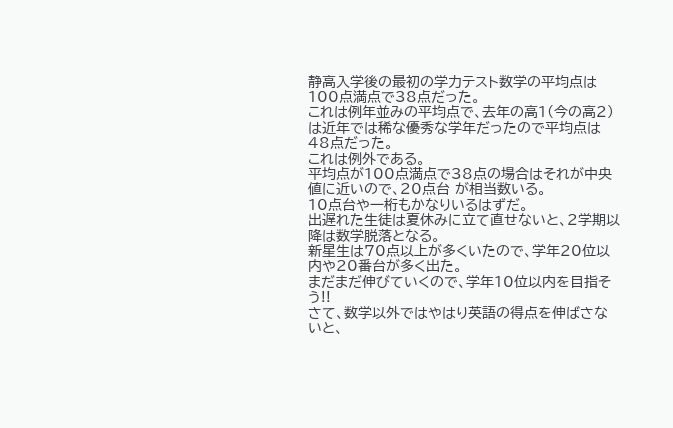静高入学後の最初の学力テスト数学の平均点は100点満点で38点だった。
これは例年並みの平均点で、去年の高1(今の高2)は近年では稀な優秀な学年だったので平均点は48点だった。
これは例外である。
平均点が100点満点で38点の場合はそれが中央値に近いので、20点台 が相当数いる。
10点台や一桁もかなりいるはずだ。
出遅れた生徒は夏休みに立て直せないと、2学期以降は数学脱落となる。
新星生は70点以上が多くいたので、学年20位以内や20番台が多く出た。
まだまだ伸びていくので、学年10位以内を目指そう!!
さて、数学以外ではやはり英語の得点を伸ばさないと、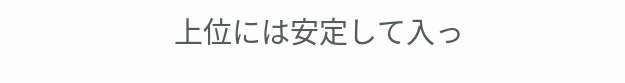上位には安定して入っ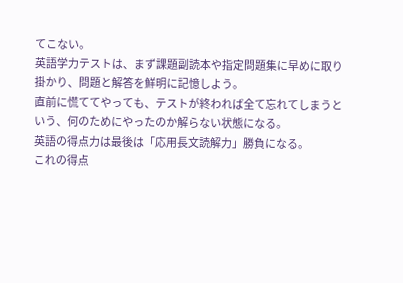てこない。
英語学力テストは、まず課題副読本や指定問題集に早めに取り掛かり、問題と解答を鮮明に記憶しよう。
直前に慌ててやっても、テストが終われば全て忘れてしまうという、何のためにやったのか解らない状態になる。
英語の得点力は最後は「応用長文読解力」勝負になる。
これの得点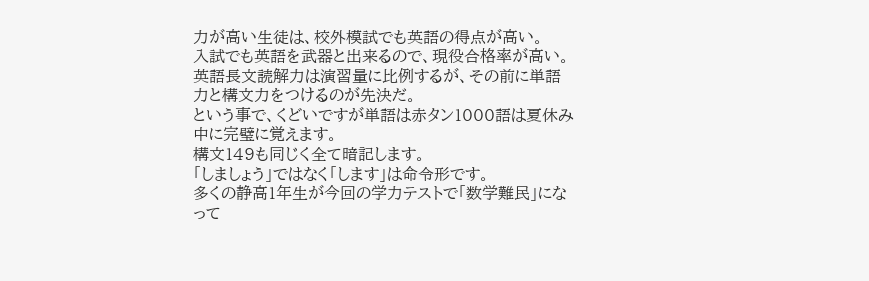力が高い生徒は、校外模試でも英語の得点が高い。
入試でも英語を武器と出来るので、現役合格率が高い。
英語長文読解力は演習量に比例するが、その前に単語力と構文力をつけるのが先決だ。
という事で、くどいですが単語は赤タン1000語は夏休み中に完璧に覚えます。
構文149も同じく全て暗記します。
「しましょう」ではなく「します」は命令形です。
多くの静高1年生が今回の学力テストで「数学難民」になって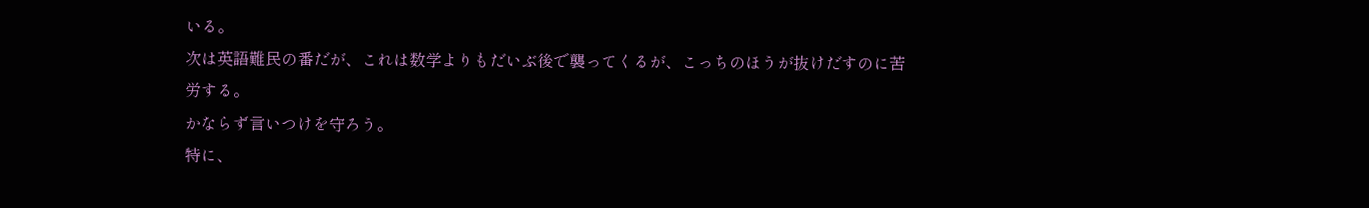いる。
次は英語難民の番だが、これは数学よりもだいぶ後で襲ってくるが、こっちのほうが抜けだすのに苦労する。
かならず言いつけを守ろう。
特に、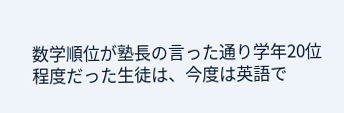数学順位が塾長の言った通り学年20位程度だった生徒は、今度は英語で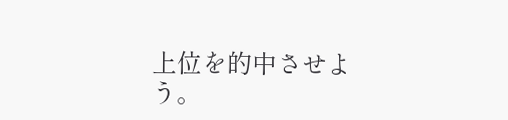上位を的中させよう。